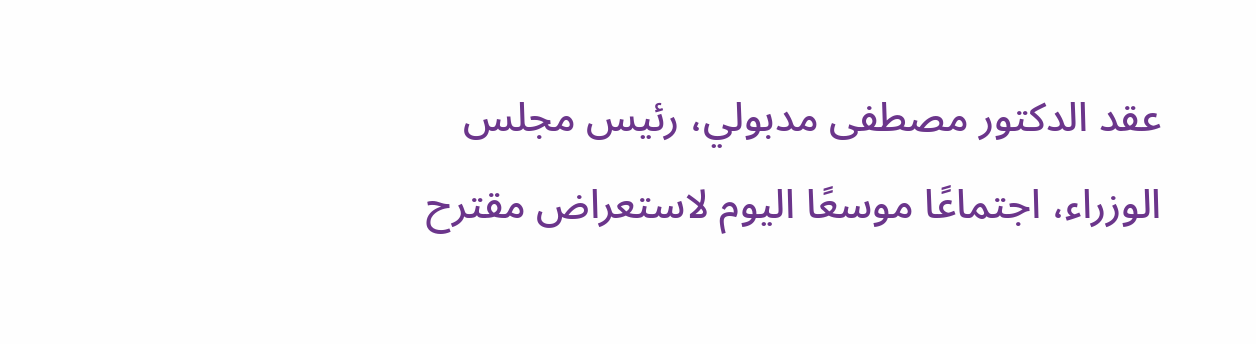عقد الدكتور مصطفى مدبولي، رئيس مجلس الوزراء، اجتماعًا موسعًا اليوم لاستعراض مقترح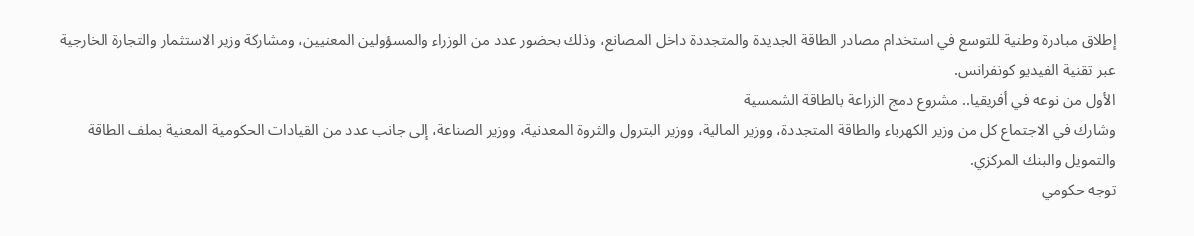إطلاق مبادرة وطنية للتوسع في استخدام مصادر الطاقة الجديدة والمتجددة داخل المصانع، وذلك بحضور عدد من الوزراء والمسؤولين المعنيين، ومشاركة وزير الاستثمار والتجارة الخارجية عبر تقنية الفيديو كونفرانس.
الأول من نوعه في أفريقيا.. مشروع دمج الزراعة بالطاقة الشمسية
وشارك في الاجتماع كل من وزير الكهرباء والطاقة المتجددة، ووزير المالية، ووزير البترول والثروة المعدنية، ووزير الصناعة، إلى جانب عدد من القيادات الحكومية المعنية بملف الطاقة والتمويل والبنك المركزي.
توجه حكومي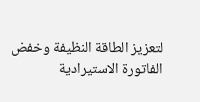لتعزيز الطاقة النظيفة وخفض الفاتورة الاستيرادية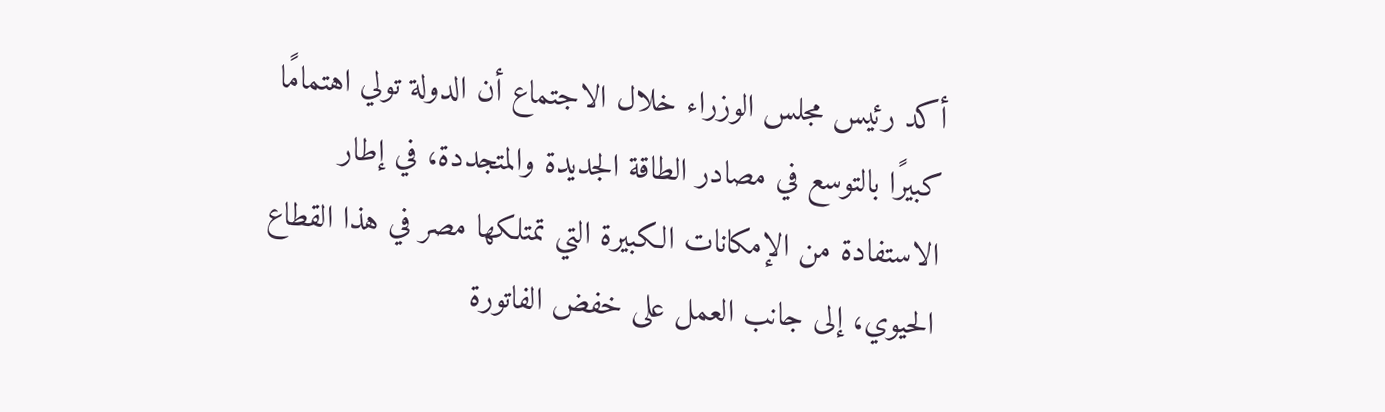أكد رئيس مجلس الوزراء خلال الاجتماع أن الدولة تولي اهتمامًا كبيرًا بالتوسع في مصادر الطاقة الجديدة والمتجددة، في إطار الاستفادة من الإمكانات الكبيرة التي تمتلكها مصر في هذا القطاع الحيوي، إلى جانب العمل على خفض الفاتورة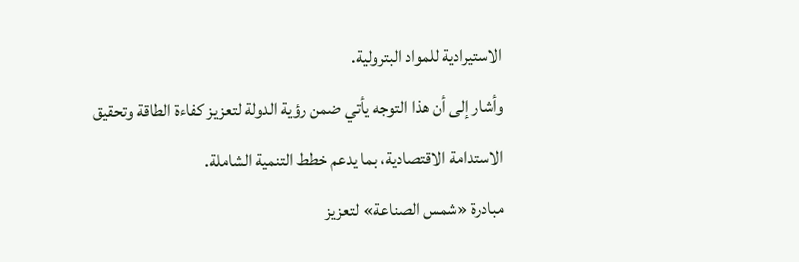الاستيرادية للمواد البترولية.
وأشار إلى أن هذا التوجه يأتي ضمن رؤية الدولة لتعزيز كفاءة الطاقة وتحقيق الاستدامة الاقتصادية، بما يدعم خطط التنمية الشاملة.
مبادرة «شمس الصناعة» لتعزيز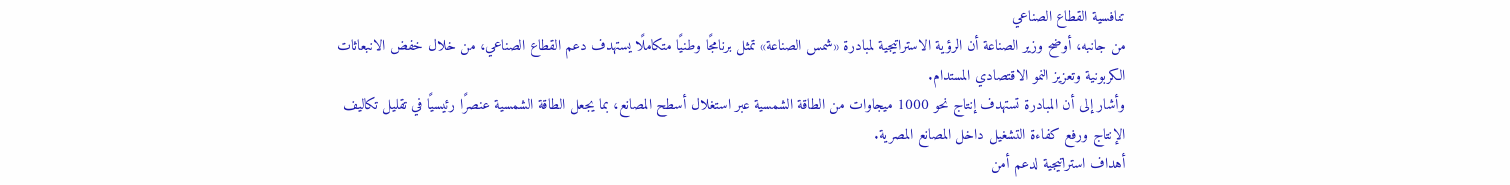تنافسية القطاع الصناعي
من جانبه، أوضح وزير الصناعة أن الرؤية الاستراتيجية لمبادرة «شمس الصناعة» تمثل برنامجًا وطنيًا متكاملًا يستهدف دعم القطاع الصناعي، من خلال خفض الانبعاثات الكربونية وتعزيز النمو الاقتصادي المستدام.
وأشار إلى أن المبادرة تستهدف إنتاج نحو 1000 ميجاوات من الطاقة الشمسية عبر استغلال أسطح المصانع، بما يجعل الطاقة الشمسية عنصرًا رئيسيًا في تقليل تكاليف الإنتاج ورفع كفاءة التشغيل داخل المصانع المصرية.
أهداف استراتيجية لدعم أمن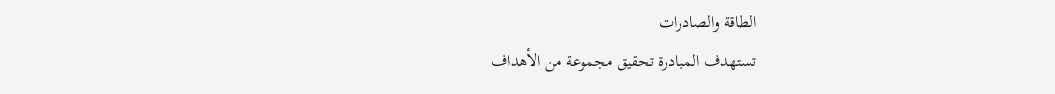الطاقة والصادرات
تستهدف المبادرة تحقيق مجموعة من الأهداف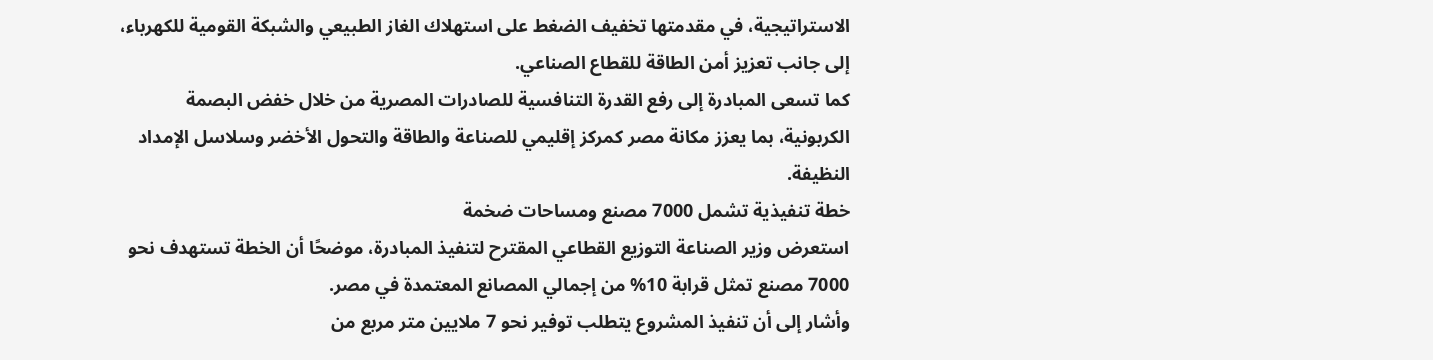الاستراتيجية، في مقدمتها تخفيف الضغط على استهلاك الغاز الطبيعي والشبكة القومية للكهرباء، إلى جانب تعزيز أمن الطاقة للقطاع الصناعي.
كما تسعى المبادرة إلى رفع القدرة التنافسية للصادرات المصرية من خلال خفض البصمة الكربونية، بما يعزز مكانة مصر كمركز إقليمي للصناعة والطاقة والتحول الأخضر وسلاسل الإمداد النظيفة.
خطة تنفيذية تشمل 7000 مصنع ومساحات ضخمة
استعرض وزير الصناعة التوزيع القطاعي المقترح لتنفيذ المبادرة، موضحًا أن الخطة تستهدف نحو 7000 مصنع تمثل قرابة 10% من إجمالي المصانع المعتمدة في مصر.
وأشار إلى أن تنفيذ المشروع يتطلب توفير نحو 7 ملايين متر مربع من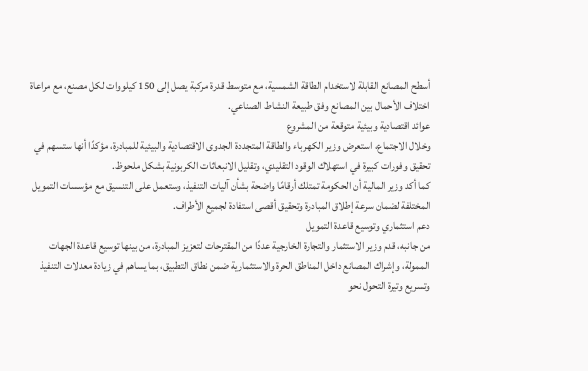أسطح المصانع القابلة لاستخدام الطاقة الشمسية، مع متوسط قدرة مركبة يصل إلى 150 كيلووات لكل مصنع، مع مراعاة اختلاف الأحمال بين المصانع وفق طبيعة النشاط الصناعي.
عوائد اقتصادية وبيئية متوقعة من المشروع
وخلال الاجتماع، استعرض وزير الكهرباء والطاقة المتجددة الجدوى الاقتصادية والبيئية للمبادرة، مؤكدًا أنها ستسهم في تحقيق وفورات كبيرة في استهلاك الوقود التقليدي، وتقليل الانبعاثات الكربونية بشكل ملحوظ.
كما أكد وزير المالية أن الحكومة تمتلك أرقامًا واضحة بشأن آليات التنفيذ، وستعمل على التنسيق مع مؤسسات التمويل المختلفة لضمان سرعة إطلاق المبادرة وتحقيق أقصى استفادة لجميع الأطراف.
دعم استثماري وتوسيع قاعدة التمويل
من جانبه، قدم وزير الاستثمار والتجارة الخارجية عددًا من المقترحات لتعزيز المبادرة، من بينها توسيع قاعدة الجهات الممولة، وإشراك المصانع داخل المناطق الحرة والاستثمارية ضمن نطاق التطبيق، بما يساهم في زيادة معدلات التنفيذ وتسريع وتيرة التحول نحو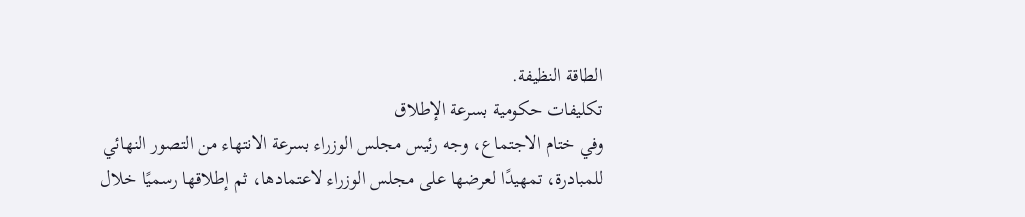الطاقة النظيفة.
تكليفات حكومية بسرعة الإطلاق
وفي ختام الاجتماع، وجه رئيس مجلس الوزراء بسرعة الانتهاء من التصور النهائي للمبادرة، تمهيدًا لعرضها على مجلس الوزراء لاعتمادها، ثم إطلاقها رسميًا خلال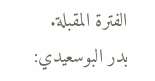الفترة المقبلة.
بدر البوسعيدي: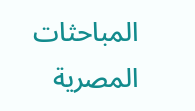المباحثات المصرية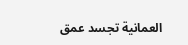العمانية تجسد عمق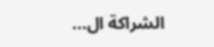الشراكة ال...